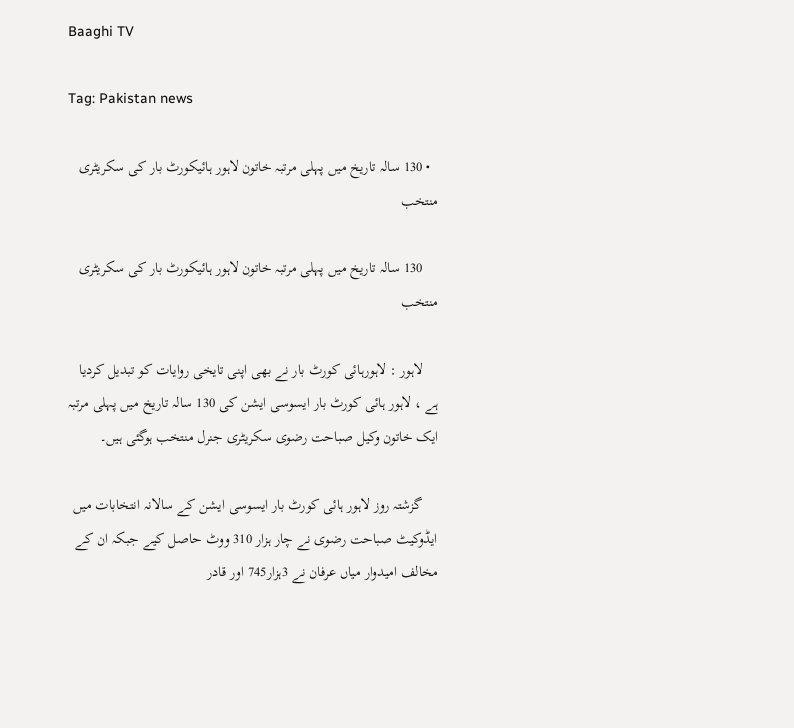Baaghi TV

Tag: Pakistan news

  • 130 سالہ تاریخ میں پہلی مرتبہ خاتون لاہور ہائیکورٹ بار کی سکریٹری منتخب

    130 سالہ تاریخ میں پہلی مرتبہ خاتون لاہور ہائیکورٹ بار کی سکریٹری منتخب

    لاہور : لاہورہائی کورٹ بار نے بھی اپنی تایخی روایات کو تبدیل کردیا ہے ، لاہور ہائی کورٹ بار ایسوسی ایشن کی 130 سالہ تاریخ میں پہلی مرتبہ ایک خاتون وکیل صباحت رضوی سکریٹری جنرل منتخب ہوگئی ہیں۔

    گزشتہ روز لاہور ہائی کورٹ بار ایسوسی ایشن کے سالانہ انتخابات میں ایڈوکیٹ صباحت رضوی نے چار ہزار 310 ووٹ حاصل کیے جبکہ ان کے مخالف امیدوار میاں عرفان نے 3ہزار745 اور قادر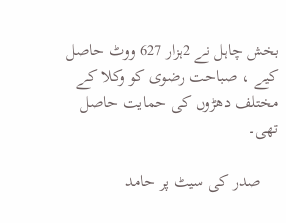بخش چاہل نے 2ہزار 627 ووٹ حاصل کیے ، صباحت رضوی کو وکلا کے مختلف دھڑوں کی حمایت حاصل تھی۔

    صدر کی سیٹ پر حامد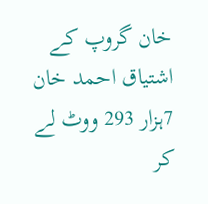خان گروپ کے اشتیاق احمد خان 7ہزار 293 ووٹ لے کر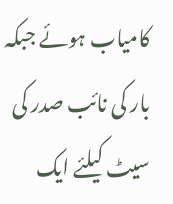کامیاب ہوئے جبکہ بار کی نائب صدر کی سیٹ کیلئے ایک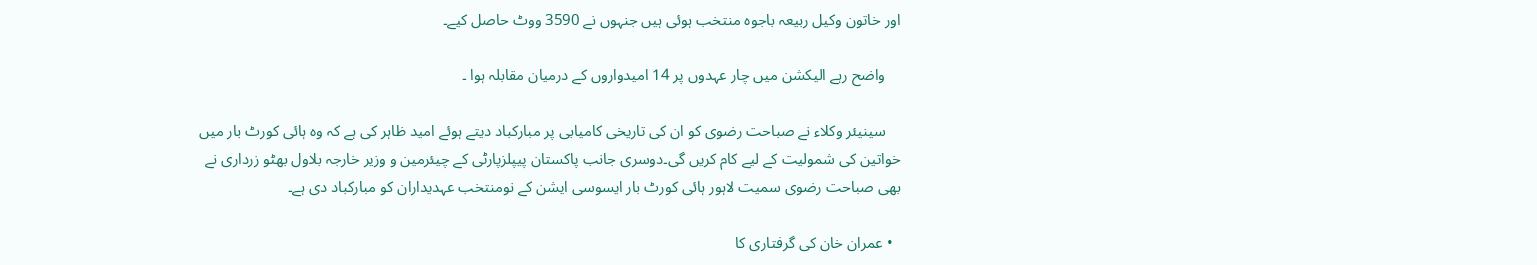اور خاتون وکیل ربیعہ باجوہ منتخب ہوئی ہیں جنہوں نے 3590 ووٹ حاصل کیے۔

    واضح رہے الیکشن میں چار عہدوں پر 14 امیدواروں کے درمیان مقابلہ ہوا ۔

    سینیئر وکلاء نے صباحت رضوی کو ان کی تاریخی کامیابی پر مبارکباد دیتے ہوئے امید ظاہر کی ہے کہ وہ ہائی کورٹ بار میں خواتین کی شمولیت کے لیے کام کریں گی۔دوسری جانب پاکستان پیپلزپارٹی کے چیئرمین و وزیر خارجہ بلاول بھٹو زرداری نے بھی صباحت رضوی سمیت لاہور ہائی کورٹ بار ایسوسی ایشن کے نومنتخب عہدیداران کو مبارکباد دی ہے۔

  • عمران خان کی گرفتاری کا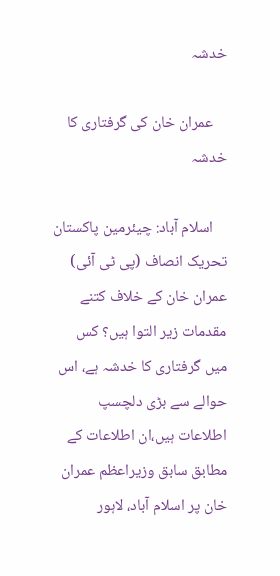خدشہ

    عمران خان کی گرفتاری کا خدشہ

    اسلام آباد: چیئرمین پاکستان تحریک انصاف (پی ٹی آئی) عمران خان کے خلاف کتنے مقدمات زیر التوا ہیں؟ کس میں گرفتاری کا خدشہ ہے، اس حوالے سے بڑی دلچسپ اطلاعات ہیں‌،ان اطلاعات کے مطابق سابق وزیراعظم عمران خان پر اسلام آباد، لاہور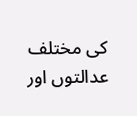کی مختلف عدالتوں اور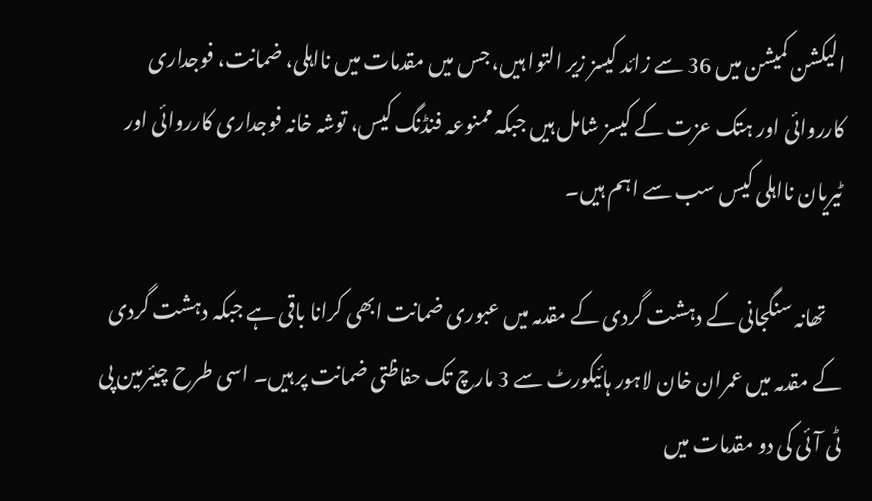الیکشن کمیشن میں 36 سے زائد کیسز زیر التوا ہیں، جس میں مقدمات میں نااہلی، ضمانت، فوجداری کارروائی اور ہتک عزت کے کیسز شامل ہیں جبکہ ممنوعہ فنڈنگ کیس، توشہ خانہ فوجداری کارروائی اور ٹیریان نااہلی کیس سب سے اہم ہیں۔

    تھانہ سنگجانی کے دہشت گردی کے مقدمہ میں عبوری ضمانت ابھی کرانا باقی ہے جبکہ دہشت گردی کے مقدمہ میں عمران خان لاہور ہائیکورٹ سے 3 مارچ تک حفاظتی ضمانت پر ہیں۔ اسی طرح چیئرمین پی ٹی آئی کی دو مقدمات میں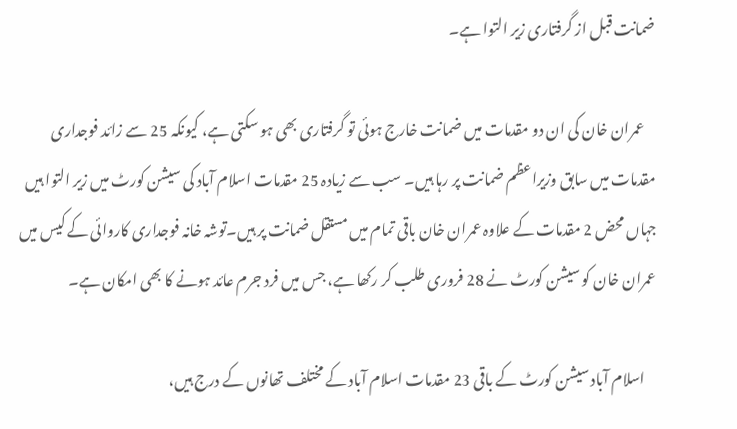ضمانت قبل از گرفتاری زیر التوا ہے۔

    عمران خان کی ان دو مقدمات میں ضمانت خارج ہوئی تو گرفتاری بھی ہو سکتی ہے، کیونکہ 25 سے زائد فوجداری مقدمات میں سابق وزیراعظم ضمانت پر رہا ہیں۔ سب سے زیادہ 25 مقدمات اسلام آباد کی سیشن کورٹ میں زیر التوا ہیں جہاں محض 2 مقدمات کے علاوہ عمران خان باقی تمام میں مستقل ضمانت پر ہیں۔توشہ خانہ فوجداری کاروائی کے کیس میں عمران خان کو سیشن کورٹ نے 28 فروری طلب کر رکھا ہے، جس میں فرد جرم عائد ہونے کا بھی امکان ہے۔

    اسلام آباد سیشن کورٹ کے باقی 23 مقدمات اسلام آباد کے مختلف تھانوں کے درج ہیں،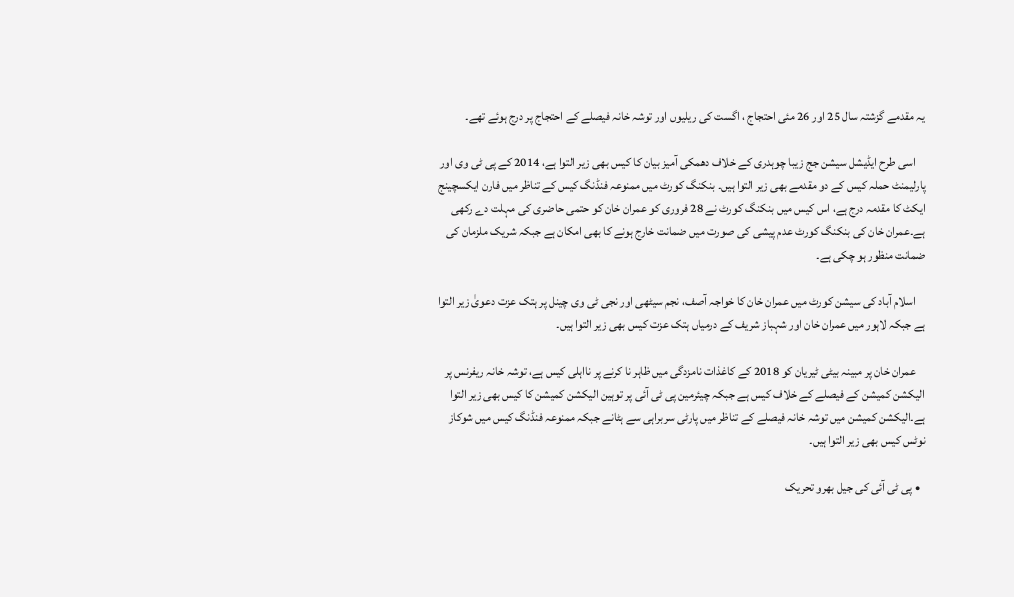یہ مقدمے گزشتہ سال 25 اور 26 مئی احتجاج ، اگست کی ریلیوں اور توشہ خانہ فیصلے کے احتجاج پر درج ہوئے تھے۔

    اسی طرح ایڈیشل سیشن جج زیبا چوہدری کے خلاف دھمکی آمیز بیان کا کیس بھی زیر التوا ہے، 2014 کے پی ٹی وی اور پارلیمنٹ حملہ کیس کے دو مقدمے بھی زیر التوا ہیں۔ بنکنگ کورٹ میں ممنوعہ فنڈنگ کیس کے تناظر میں فارن ایکسچینج ایکٹ کا مقدمہ درج ہے، اس کیس میں بنکنگ کورٹ نے 28 فروری کو عمران خان کو حتمی حاضری کی مہلت دے رکھی ہے۔عمران خان کی بنکنگ کورٹ عدم پیشی کی صورت میں ضمانت خارج ہونے کا بھی امکان ہے جبکہ شریک ملزمان کی ضمانت منظور ہو چکی ہے۔

    اسلام آباد کی سیشن کورٹ میں عمران خان کا خواجہ آصف، نجم سیٹھی اور نجی ٹی وی چینل پر ہتک عزت دعویٰ زیر التوا ہے جبکہ لاہور میں عمران خان اور شہباز شریف کے درمیاں ہتک عزت کیس بھی زیر التوا ہیں۔

    عمران خان پر مبینہ بیٹی ٹیریان کو 2018 کے کاغذات نامزدگی میں ظاہر نا کرنے پر نااہلی کیس ہے، توشہ خانہ ریفرنس پر الیکشن کمیشن کے فیصلے کے خلاف کیس ہے جبکہ چیئرمین پی ٹی آئی پر توہین الیکشن کمیشن کا کیس بھی زیر التوا ہے۔الیکشن کمیشن میں توشہ خانہ فیصلے کے تناظر میں پارٹی سربراہی سے ہٹانے جبکہ ممنوعہ فنڈنگ کیس میں شوکاز نوٹس کیس بھی زیر التوا ہیں۔

  • پی ٹی آئی کی جیل بھرو تحریک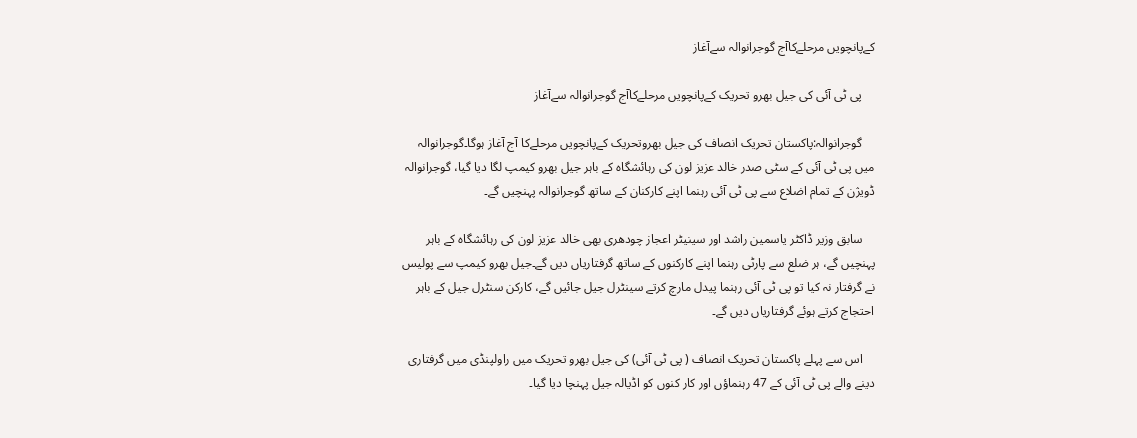کےپانچویں مرحلےکاآج گوجرانوالہ سےآغاز

    پی ٹی آئی کی جیل بھرو تحریک کےپانچویں مرحلےکاآج گوجرانوالہ سےآغاز

    گوجرانوالہ:پاکستان تحریک انصاف کی جیل بھروتحریک کےپانچویں مرحلےکا آج آغاز ہوگا۔گوجرانوالہ میں پی ٹی آئی کے سٹی صدر خالد عزیز لون کی رہائشگاہ کے باہر جیل بھرو کیمپ لگا دیا گیا، گوجرانوالہ ڈویژن کے تمام اضلاع سے پی ٹی آئی رہنما اپنے کارکنان کے ساتھ گوجرانوالہ پہنچیں گے۔

    سابق وزیر ڈاکٹر یاسمین راشد اور سینیٹر اعجاز چودھری بھی خالد عزیز لون کی رہائشگاہ کے باہر پہنچیں گے، ہر ضلع سے پارٹی رہنما اپنے کارکنوں کے ساتھ گرفتاریاں دیں گے۔جیل بھرو کیمپ سے پولیس نے گرفتار نہ کیا تو پی ٹی آئی رہنما پیدل مارچ کرتے سینٹرل جیل جائیں گے، کارکن سنٹرل جیل کے باہر احتجاج کرتے ہوئے گرفتاریاں دیں گے۔

    اس سے پہلے پاکستان تحریک انصاف ( پی ٹی آئی) کی جیل بھرو تحریک میں راولپنڈی میں گرفتاری دینے والے پی ٹی آئی کے 47 رہنماؤں اور کار کنوں کو اڈیالہ جیل پہنچا دیا گیا۔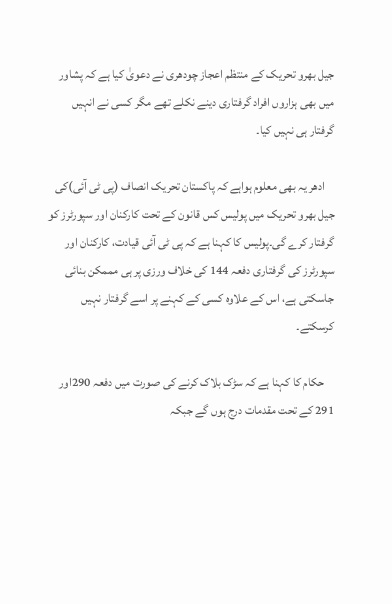جیل بھرو تحریک کے منتظم اعجاز چودھری نے دعویٰ کیا ہے کہ پشاور میں بھی ہزاروں افراد گرفتاری دینے نکلے تھے مگر کسی نے انہیں گرفتار ہی نہیں کیا۔

    ادھر یہ بھی معلوم ہواہے کہ پاکستان تحریک انصاف (پی ٹی آئی)کی جیل بھرو تحریک میں پولیس کس قانون کے تحت کارکنان اور سپورٹرز کو گرفتار کرے گی۔پولیس کا کہنا ہے کہ پی ٹی آئی قیادت، کارکنان اور سپورٹرز کی گرفتاری دفعہ 144 کی خلاف ورزی پر ہی مممکن بنائی جاسکتی ہے، اس کے علاوہ کسی کے کہنے پر اسے گرفتار نہیں کرسکتے۔

    حکام کا کہنا ہے کہ سڑک بلاک کرنے کی صورت میں دفعہ 290اور 291 کے تحت مقدمات درج ہوں گے جبکہ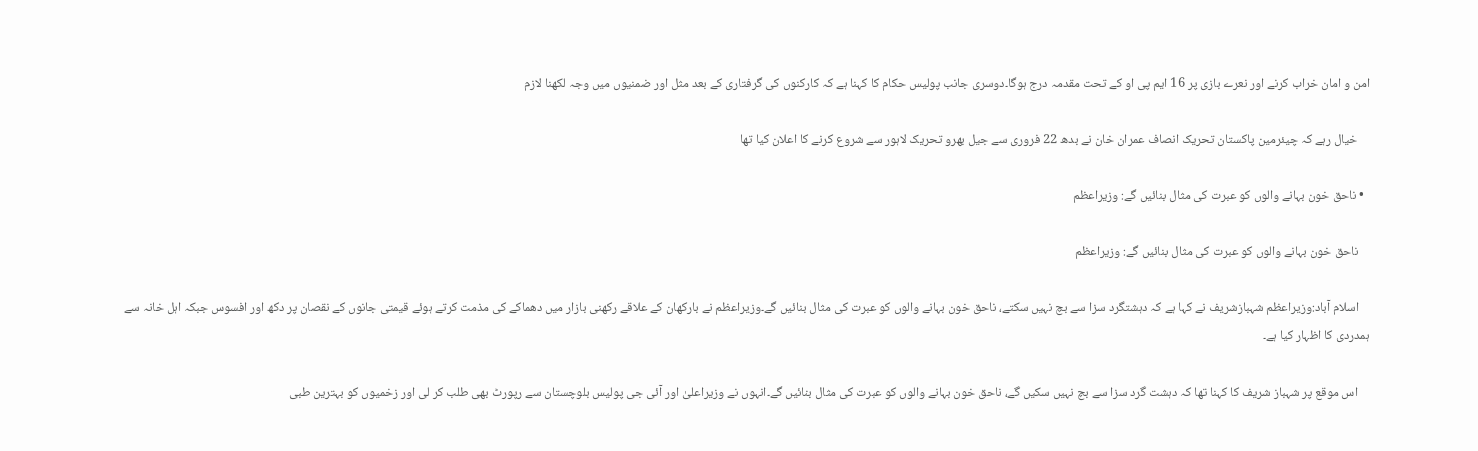امن و امان خراب کرنے اور نعرے بازی پر 16 ایم پی او کے تحت مقدمہ درج ہوگا۔دوسری جانب پولیس حکام کا کہنا ہے کہ کارکنوں کی گرفتاری کے بعد مثل اور ضمنیوں میں وجہ لکھنا لازم

    خیال رہے کہ چیئرمین پاکستان تحریک انصاف عمران خان نے بدھ 22 فروری سے جیل بھرو تحریک لاہور سے شروع کرنے کا اعلان کیا تھا

  • ناحق خون بہانے والوں کو عبرت کی مثال بنائیں گے: وزیراعظم

    ناحق خون بہانے والوں کو عبرت کی مثال بنائیں گے: وزیراعظم

    اسلام آباد:وزیراعظم شہبازشریف نے کہا ہے کہ دہشتگرد سزا سے بچ نہیں سکتے، ناحق خون بہانے والوں کو عبرت کی مثال بنائیں گے۔وزیراعظم نے بارکھان کے علاقے رکھنی بازار میں دھماکے کی مذمت کرتے ہوئے قیمتی جانوں کے نقصان پر دکھ اور افسوس جبکہ اہل خانہ سے ہمدردی کا اظہار کیا ہے۔

    اس موقع پر شہباز شریف کا کہنا تھا کہ دہشت گرد سزا سے بچ نہیں سکیں گے، ناحق خون بہانے والوں کو عبرت کی مثال بنائیں گے۔انہوں نے وزیراعلیٰ اور آئی جی پولیس بلوچستان سے رپورٹ بھی طلب کر لی اور زخمیوں کو بہترین طبی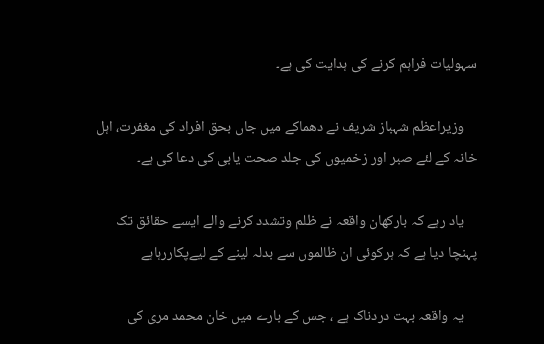سہولیات فراہم کرنے کی ہدایت کی ہے۔

    وزیراعظم شہباز شریف نے دھماکے میں جاں بحق افراد کی مغفرت، اہل خانہ کے لئے صبر اور زخمیوں کی جلد صحت یابی کی دعا کی ہے۔

    یاد رہے کہ بارکھان واقعہ نے ظلم وتشدد کرنے والے ایسے حقائق تک پہنچا دیا ہے کہ ہرکوئی ان ظالموں سے بدلہ لینے کے لیےپکاررہاہے

    یہ واقعہ بہت دردناک ہے ، جس کے بارے میں خان محمد مری کی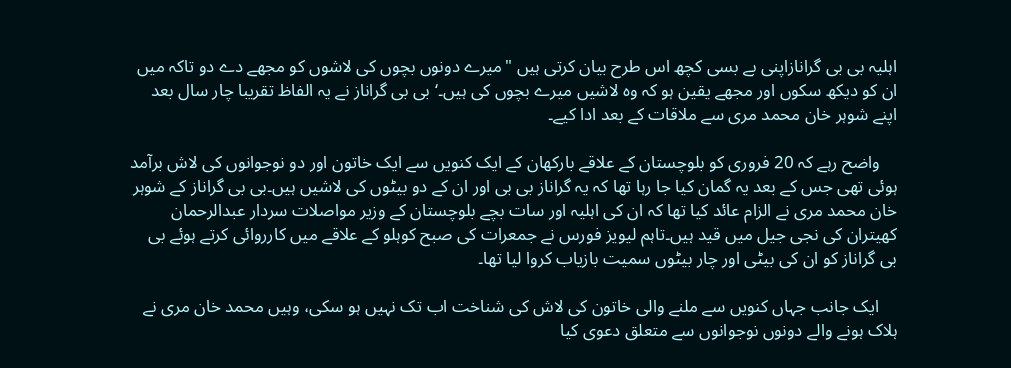اہلیہ بی بی گرانازاپنی بے بسی کچھ اس طرح بیان کرتی ہیں "میرے دونوں بچوں کی لاشوں کو مجھے دے دو تاکہ میں ان کو دیکھ سکوں اور مجھے یقین ہو کہ وہ لاشیں میرے بچوں کی ہیں۔‘بی بی گراناز نے یہ الفاظ تقریبا چار سال بعد اپنے شوہر خان محمد مری سے ملاقات کے بعد ادا کیے۔

    واضح رہے کہ 20 فروری کو بلوچستان کے علاقے بارکھان کے ایک کنویں سے ایک خاتون اور دو نوجوانوں کی لاش برآمد ہوئی تھی جس کے بعد یہ گمان کیا جا رہا تھا کہ یہ گراناز بی بی اور ان کے دو بیٹوں کی لاشیں ہیں۔بی بی گراناز کے شوہر خان محمد مری نے الزام عائد کیا تھا کہ ان کی اہلیہ اور سات بچے بلوچستان کے وزیر مواصلات سردار عبدالرحمان کھیتران کی نجی جیل میں قید ہیں۔تاہم لیویز فورس نے جمعرات کی صبح کوہلو کے علاقے میں کارروائی کرتے ہوئے بی بی گراناز کو ان کی بیٹی اور چار بیٹوں سمیت بازیاب کروا لیا تھا۔

    ایک جانب جہاں کنویں سے ملنے والی خاتون کی لاش کی شناخت اب تک نہیں ہو سکی، وہیں محمد خان مری نے ہلاک ہونے والے دونوں نوجوانوں سے متعلق دعوی کیا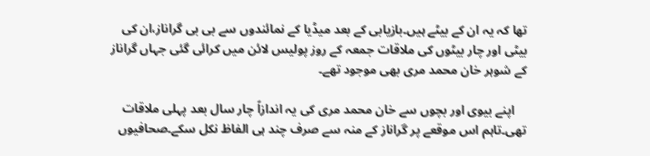تھا کہ یہ ان کے بیٹے ہیں۔بازیابی کے بعد میڈیا کے نمائندوں سے بی بی گراناز،ان کی بیٹی اور چار بیٹوں کی ملاقات جمعہ کے روز پولیس لائن میں کرائی گئی جہاں گراناز کے شوہر خان محمد مری بھی موجود تھے۔

    اپنے بیوی اور بچوں سے خان محمد مری کی یہ اندازاً چار سال بعد پہلی ملاقات تھی۔تاہم اس موقعے پر گراناز کے منہ سے صرف چند ہی الفاظ نکل سکے۔صحافیوں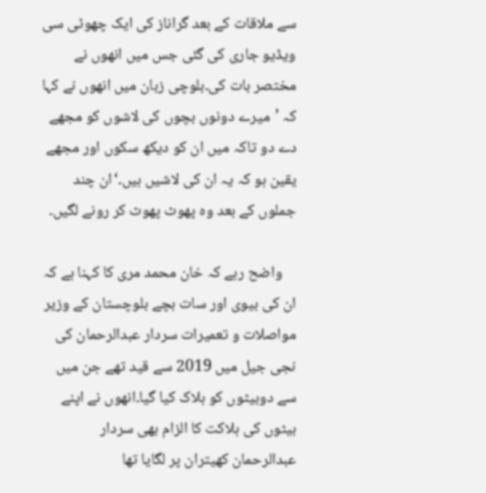سے ملاقات کے بعد گراناز کی ایک چھوٹی سی ویڈیو جاری کی گئی جس میں انھوں نے مختصر بات کی۔بلوچی زبان میں انھوں نے کہا کہ ’میرے دونوں بچوں کی لاشوں کو مجھے دے دو تاکہ میں ان کو دیکھ سکوں اور مجھے یقین ہو کہ یہ ان کی لاشیں ہیں۔‘ان چند جملوں کے بعد وہ پھوٹ پھوٹ کر رونے لگیں۔

    واضح رہے کہ خان محمد مری کا کہنا ہے کہ ان کی بیوی اور سات بچے بلوچستان کے وزیر مواصلات و تعمیرات سردار عبدالرحمان کی نجی جیل میں 2019 سے قید تھے جن میں سے دوبیٹوں کو ہلاک کیا گیا۔انھوں نے اپنے بیٹوں کی ہلاکت کا الزام بھی سردار عبدالرحمان کھیتران پر لگایا تھا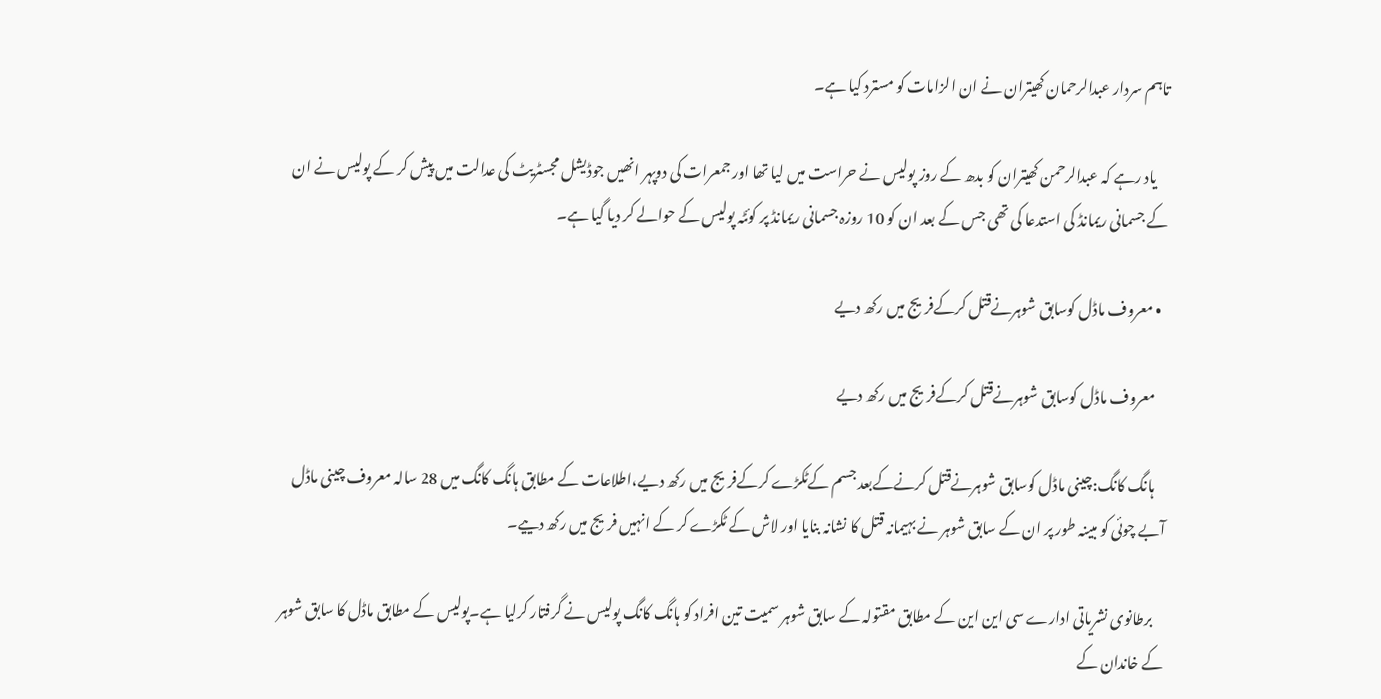تاہم سردار عبدالرحمان کھیتران نے ان الزامات کو مسترد کیا ہے۔

    یاد رہے کہ عبدالرحمن کھیتران کو بدھ کے روز پولیس نے حراست میں لیا تھا اور جمعرات کی دوپہر انھیں جوڈیشل مجسٹریٹ کی عدالت میں پیش کر کے پولیس نے ان کے جسمانی ریمانڈ کی استدعا کی تھی جس کے بعد ان کو 10 روزہ جسمانی ریمانڈ پر کوئٹہ پولیس کے حوالے کر دیا گیا ہے۔

  • معروف ماڈل کوسابق شوہرنےقتل کرکےفریج میں رکھ دیے

    معروف ماڈل کوسابق شوہرنےقتل کرکےفریج میں رکھ دیے

    ہانگ کانگ:چینی ماڈل کوسابق شوہرنےقتل کرنےکےبعد جسم کےٹکڑے کرکےفریج میں رکھ دیے،اطلاعات کے مطابق ہانگ کانگ میں 28 سالہ معروف چینی ماڈل آبے چوئی کو مبینہ طور پر ان کے سابق شوہر نے بہیمانہ قتل کا نشانہ بنایا اور لاش کے ٹکڑے کر کے انہیں فریج میں رکھ دییے۔

    برطانوی نشریاتی ادارے سی این این کے مطابق مقتولہ کے سابق شوہر سمیت تین افراد کو ہانگ کانگ پولیس نے گرفتار کرلیا ہے۔پولیس کے مطابق ماڈل کا سابق شوہر کے خاندان کے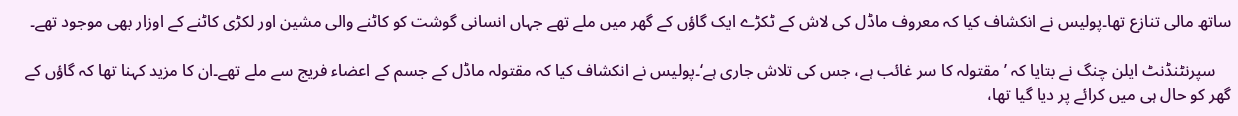ساتھ مالی تنازع تھا۔پولیس نے انکشاف کیا کہ معروف ماڈل کی لاش کے ٹکڑے ایک گاؤں کے گھر میں ملے تھے جہاں انسانی گوشت کو کاٹنے والی مشین اور لکڑی کاٹنے کے اوزار بھی موجود تھے۔

    سپرنٹنڈنٹ ایلن چنگ نے بتایا کہ ’مقتولہ کا سر غائب ہے، جس کی تلاش جاری ہے‘۔پولیس نے انکشاف کیا کہ مقتولہ ماڈل کے جسم کے اعضاء فریج سے ملے تھے۔ان کا مزید کہنا تھا کہ گاؤں کے گھر کو حال ہی میں کرائے پر دیا گیا تھا،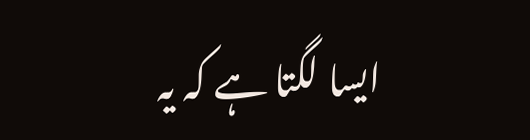ایسا لگتا ہے کہ یہ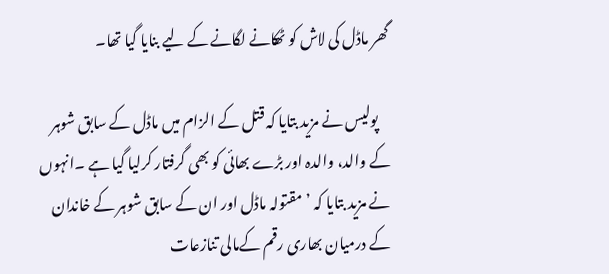گھر ماڈل کی لاش کو ٹھکانے لگانے کے لیے بنایا گیا تھا۔

    پولیس نے مزید بتایا کہ قتل کے الزام میں ماڈل کے سابق شوہر کے والد، والدہ اور بڑے بھائی کو بھی گرفتار کرلیا گیا ہے ۔انہوں نے مزید بتایا کہ ’ مقتولہ ماڈل اور ان کے سابق شوہر کے خاندان کے درمیان بھاری رقم کےمالی تنازعات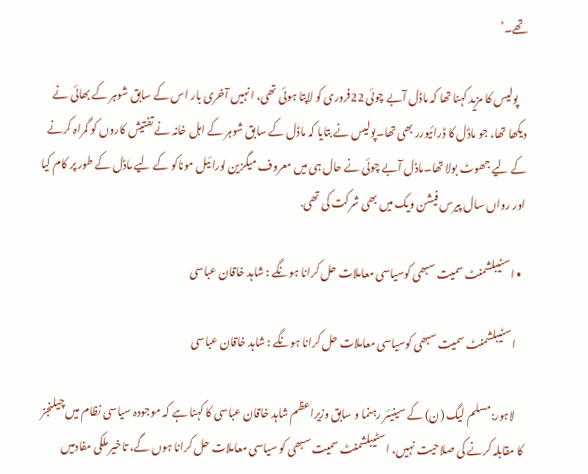تھے۔’

    پولیس کا مزید کہنا تھا کہ ماڈل آبے چوئی 22فروری کو لاپتا ہوئی تھی، انہیں آخری بار اس کے سابق شوہر کے بھائی نے دیکھا تھا، جو ماڈل کا ڈرائیورر بھی تھا۔پولیس نے بتایا کہ ماڈل کے سابق شوہر کے اہل خانہ نے تفتیش کاروں کو گمراہ کرنے کے لیے جھوٹ بولا تھا۔ماڈل آبے چوئی نے حال ہی میں معروف میگزین لورائیل موناکو کے لیے ماڈل کے طور پر کام کیا اور رواں سال پیرس فیشن ویک میں بھی شرکت کی تھی.

  • اسٹیبلشمنٹ سمیت سبھی کوسیاسی معاملات حل کرانا ہونگے : شاہد خاقان عباسی

    اسٹیبلشمنٹ سمیت سبھی کوسیاسی معاملات حل کرانا ہونگے : شاہد خاقان عباسی

    لاہور:مسلم لیگ (ن) کے سینیئر رہنما و سابق وزیراعظم شاہد خاقان عباسی کا کہنا ہے کہ موجودہ سیاسی نظام میں چیلنجز کا مقابلہ کرنے کی صلاحیت نہیں، اسٹیبلشمنٹ سمیت سبھی کو سیاسی معاملات حل کرانا ہوں گے، تاخیر ملکی مفادمیں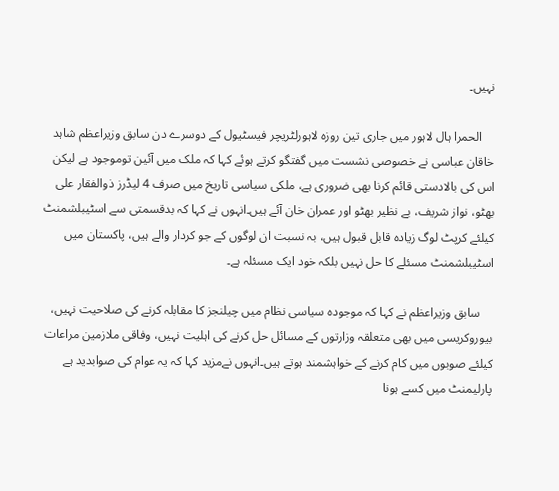نہیں۔

    الحمرا ہال لاہور میں جاری تین روزہ لاہورلٹریچر فیسٹیول کے دوسرے دن سابق وزیراعظم شاہد خاقان عباسی نے خصوصی نشست میں گفتگو کرتے ہوئے کہا کہ ملک میں آئین توموجود ہے لیکن اس کی بالادستی قائم کرنا بھی ضروری ہے، ملکی سیاسی تاریخ میں صرف 4 لیڈرز ذوالفقار علی بھٹو، نواز شریف، بے نظیر بھٹو اور عمران خان آئے ہیں۔انہوں نے کہا کہ بدقسمتی سے اسٹیبلشمنٹ کیلئے کرپٹ لوگ زیادہ قابل قبول ہیں، بہ نسبت ان لوگوں کے جو کردار والے ہیں، پاکستان میں اسٹیبلشمنٹ مسئلے کا حل نہیں بلکہ خود ایک مسئلہ ہے۔

    سابق وزیراعظم نے کہا کہ موجودہ سیاسی نظام میں چیلنجز کا مقابلہ کرنے کی صلاحیت نہیں، بیوروکریسی میں بھی متعلقہ وزارتوں کے مسائل حل کرنے کی اہلیت نہیں، وفاقی ملازمین مراعات کیلئے صوبوں میں کام کرنے کے خواہشمند ہوتے ہیں۔انہوں نےمزید کہا کہ یہ عوام کی صوابدید ہے پارلیمنٹ میں کسے ہونا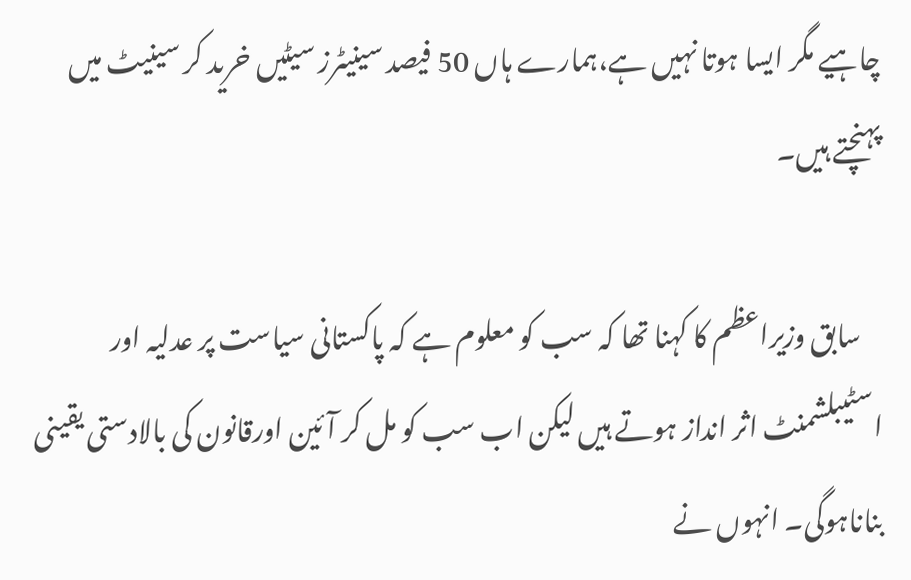چاہیے مگر ایسا ہوتا نہیں ہے،ہمارے ہاں 50 فیصد سینیٹرز سیٹیں خرید کر سینیٹ میں پہنچتے ہیں۔

    سابق وزیراعظم کا کہنا تھا کہ سب کو معلوم ہے کہ پاکستانی سیاست پر عدلیہ اور اسٹیبلشمنٹ اثر انداز ہوتے ہیں لیکن اب سب کو مل کر آئین اورقانون کی بالادستی یقینی بناناہوگی۔ انہوں نے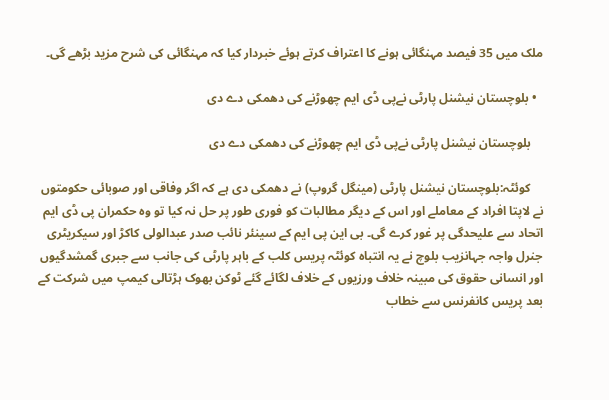ملک میں 35 فیصد مہنگائی ہونے کا اعتراف کرتے ہوئے خبردار کیا کہ مہنگائی کی شرح مزید بڑھے گی۔

  • بلوچستان نیشنل پارٹی نےپی ڈی ایم چھوڑنے کی دھمکی دے دی

    بلوچستان نیشنل پارٹی نےپی ڈی ایم چھوڑنے کی دھمکی دے دی

    کوئٹہ:بلوچستان نیشنل پارٹی (مینگل گروپ) نے دھمکی دی ہے کہ اگر وفاقی اور صوبائی حکومتوں نے لاپتا افراد کے معاملے اور اس کے دیگر مطالبات کو فوری طور پر حل نہ کیا تو وہ حکمران پی ڈی ایم اتحاد سے علیحدگی پر غور کرے گی۔ بی این پی ایم کے سینئر نائب صدر عبدالولی کاکڑ اور سیکریٹری جنرل واجہ جہانزیب بلوچ نے یہ انتباہ کوئٹہ پریس کلب کے باہر پارٹی کی جانب سے جبری گمشدگیوں اور انسانی حقوق کی مبینہ خلاف ورزیوں کے خلاف لگائے گئے ٹوکن بھوک ہڑتالی کیمپ میں شرکت کے بعد پریس کانفرنس سے خطاب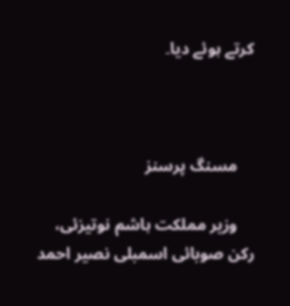کرتے ہوئے دیا۔



    مسنگ پرسنز

    وزیر مملکت ہاشم نوتیزئی، رکن صوبائی اسمبلی نصیر احمد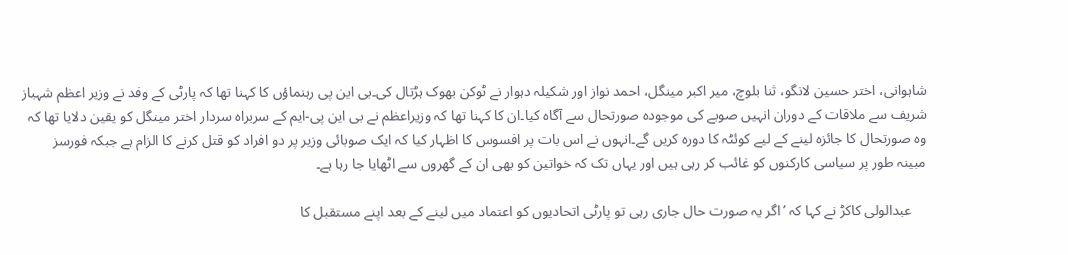شاہوانی، اختر حسین لانگو، ثنا بلوچ، میر اکبر مینگل، احمد نواز اور شکیلہ دہوار نے ٹوکن بھوک ہڑتال کی۔بی این پی رہنماؤں کا کہنا تھا کہ پارٹی کے وفد نے وزیر اعظم شہباز شریف سے ملاقات کے دوران انہیں صوبے کی موجودہ صورتحال سے آگاہ کیا۔ان کا کہنا تھا کہ وزیراعظم نے بی این پی-ایم کے سربراہ سردار اختر مینگل کو یقین دلایا تھا کہ وہ صورتحال کا جائزہ لینے کے لیے کوئٹہ کا دورہ کریں گے۔انہوں نے اس بات پر افسوس کا اظہار کیا کہ ایک صوبائی وزیر پر دو افراد کو قتل کرنے کا الزام ہے جبکہ فورسز مبینہ طور پر سیاسی کارکنوں کو غائب کر رہی ہیں اور یہاں تک کہ خواتین کو بھی ان کے گھروں سے اٹھایا جا رہا ہے۔

    عبدالولی کاکڑ نے کہا کہ ’اگر یہ صورت حال جاری رہی تو پارٹی اتحادیوں کو اعتماد میں لینے کے بعد اپنے مستقبل کا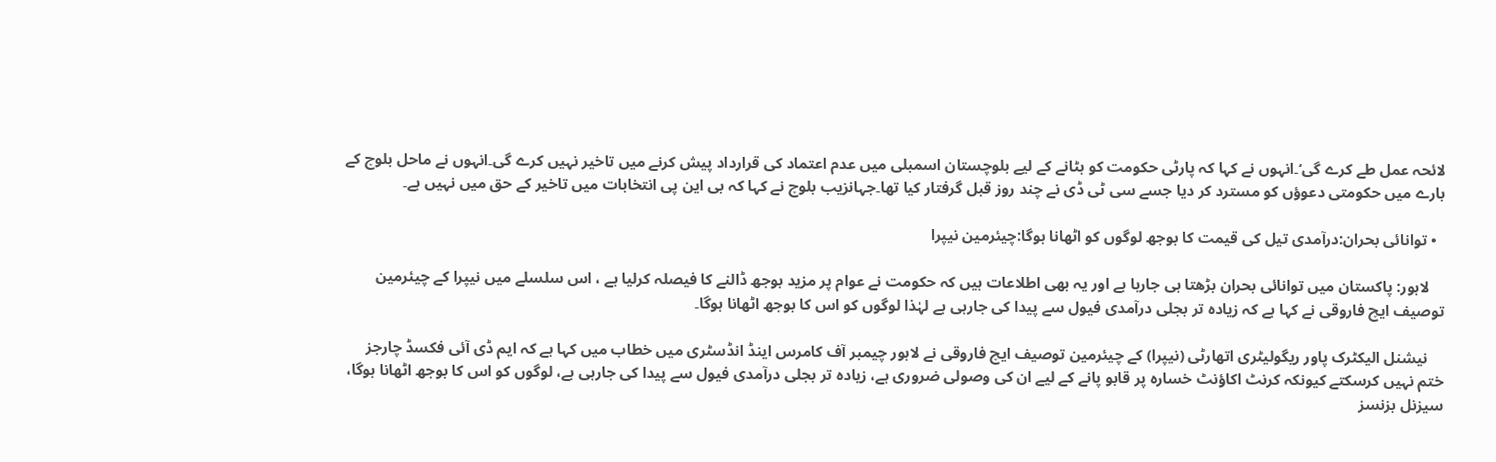لائحہ عمل طے کرے گی‘۔انہوں نے کہا کہ پارٹی حکومت کو ہٹانے کے لیے بلوچستان اسمبلی میں عدم اعتماد کی قرارداد پیش کرنے میں تاخیر نہیں کرے گی۔انہوں نے ماحل بلوچ کے بارے میں حکومتی دعوؤں کو مسترد کر دیا جسے سی ٹی ڈی نے چند روز قبل گرفتار کیا تھا۔جہانزیب بلوچ نے کہا کہ بی این پی انتخابات میں تاخیر کے حق میں نہیں ہے۔

  • توانائی بحران:درآمدی تیل کی قیمت کا بوجھ لوگوں کو اٹھانا ہوگا:چیئرمین نیپرا

    لاہور: پاکستان میں توانائی بحران بڑھتا ہی جارہا ہے اور یہ بھی اطلاعات ہیں کہ حکومت نے عوام پر مزید بوجھ ڈالنے کا فیصلہ کرلیا ہے ، اس سلسلے میں نیپرا کے چیئرمین توصیف ایچ فاروقی نے کہا ہے کہ زیادہ تر بجلی درآمدی فیول سے پیدا کی جارہی ہے لہٰذا لوگوں کو اس کا بوجھ اٹھانا ہوگا۔

    نیشنل الیکٹرک پاور ریگولیٹری اتھارٹی (نیپرا) کے چیئرمین توصیف ایچ فاروقی نے لاہور چیمبر آف کامرس اینڈ انڈسٹری میں خطاب میں کہا ہے کہ ایم ڈی آئی فکسڈ چارجز ختم نہیں کرسکتے کیونکہ کرنٹ اکاؤنٹ خسارہ پر قابو پانے کے لیے ان کی وصولی ضروری ہے، زیادہ تر بجلی درآمدی فیول سے پیدا کی جارہی ہے، لوگوں کو اس کا بوجھ اٹھانا ہوگا، سیزنل بزنسز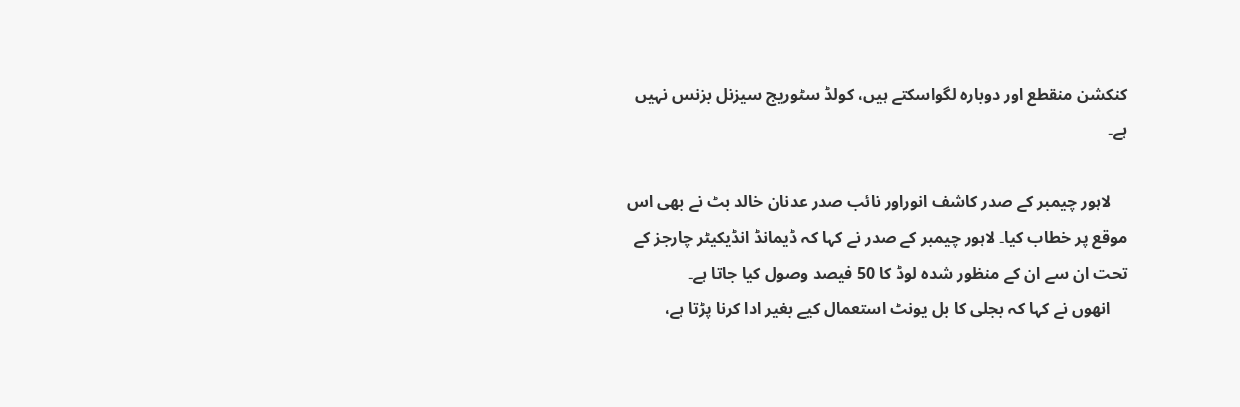کنکشن منقطع اور دوبارہ لگواسکتے ہیں، کولڈ سٹوریج سیزنل بزنس نہیں ہے۔

    لاہور چیمبر کے صدر کاشف انوراور نائب صدر عدنان خالد بٹ نے بھی اس موقع پر خطاب کیا۔ لاہور چیمبر کے صدر نے کہا کہ ڈیمانڈ انڈیکیٹر چارجز کے تحت ان سے ان کے منظور شدہ لوڈ کا 50 فیصد وصول کیا جاتا ہے۔
    انھوں نے کہا کہ بجلی کا بل یونٹ استعمال کیے بغیر ادا کرنا پڑتا ہے،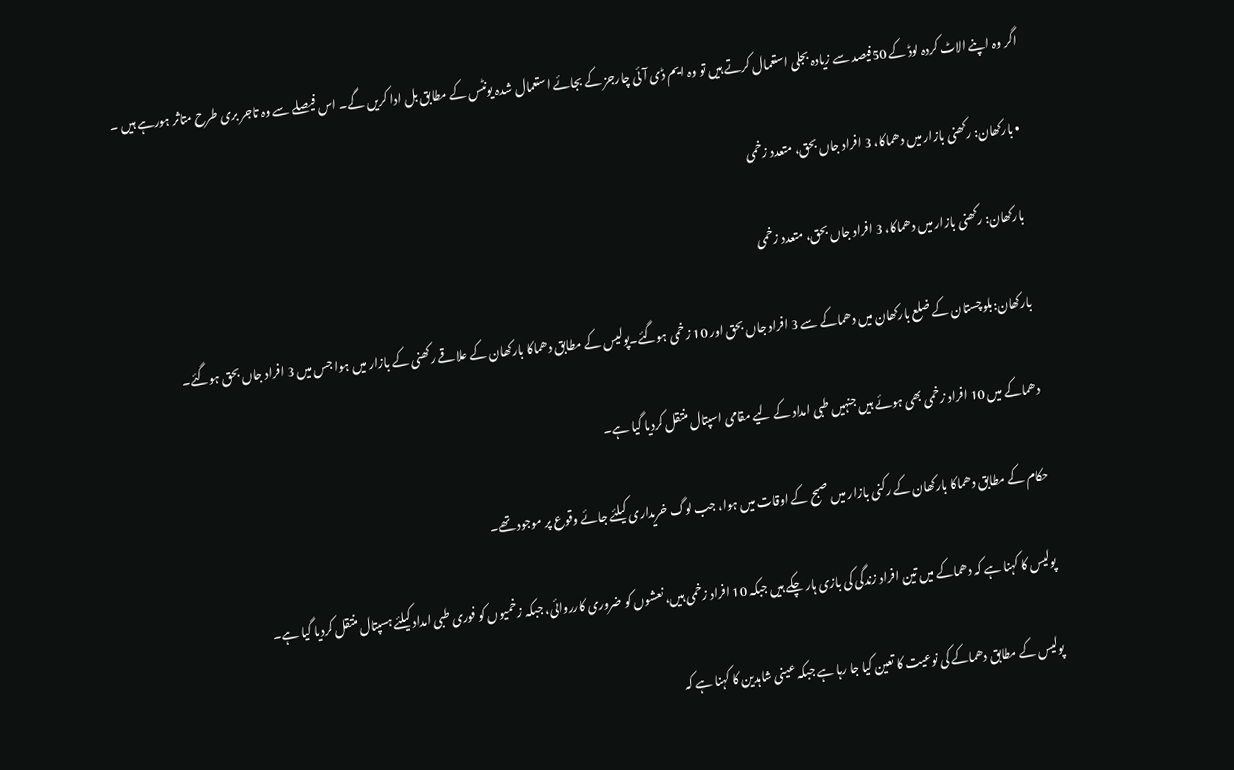اگر وہ اپنے الاٹ کردہ لوڈ کے 50فیصد سے زیادہ بجلی استعمال کرتے ہیں تو وہ ایم ڈی آئی چارجز کے بجائے استعمال شدہ یونٹس کے مطابق بل ادا کریں گے۔ اس فیصلے سے وہ تاجر بری طرح متاثر ہورہے ہیں ۔

  • بارکھان: رکھنی بازار میں دھماکا، 3 افراد جاں بحق، متعدد زخمی

    بارکھان: رکھنی بازار میں دھماکا، 3 افراد جاں بحق، متعدد زخمی

    بارکھان:بلوچستان کے ضلع بارکھان میں دھماکے سے 3 افراد جاں بحق اور 10 زخمی ہوگئے۔پولیس کے مطابق دھماکا بارکھان کے علاقے رکھنی کے بازار میں ہوا جس میں 3 افراد جاں بحق ہوگئے۔

    دھماکے میں 10 افراد زخمی بھی ہوئے ہیں جنہیں طبی امداد کے لیے مقامی اسپتال منتقل کردیا گیا ہے۔

    حکام کے مطابق دھماکا بارکھان کے رکنی بازار میں صبح کے اوقات میں ہوا، جب لوگ خریداری کیلئے جائے وقوع پر موجود تھے۔

    پولیس کا کہنا ہے کہ دھماکے میں تین افراد زندگی کی بازی ہار چکے ہیں جبکہ 10 افراد زخمی ہیں، نعشوں کو ضروری کارروائی، جبکہ زخمیوں کو فوری طبی امداد کیلئے ہسپتال منتقل کردیا گیا ہے۔

    پولیس کے مطابق دھماکے کی نوعیت کا تعین کیا جا رہا ہے جبکہ عینی شاہدین کا کہنا ہے کہ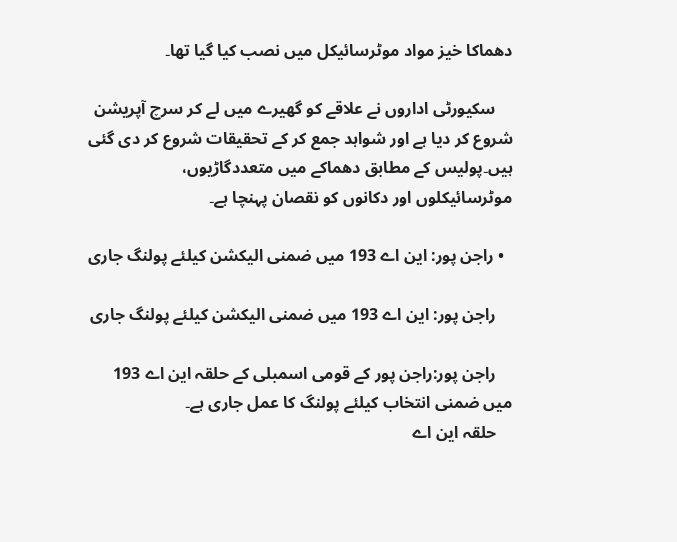دھماکا خیز مواد موٹرسائیکل میں نصب کیا گیا تھا۔

    سکیورٹی اداروں نے علاقے کو گھیرے میں لے کر سرچ آپریشن شروع کر دیا ہے اور شواہد جمع کر کے تحقیقات شروع کر دی گئی ہیں۔پولیس کے مطابق دھماکے میں متعددگاڑیوں، موٹرسائیکلوں اور دکانوں کو نقصان پہنچا ہے۔

  • راجن پور: این اے 193 میں ضمنی الیکشن کیلئے پولنگ جاری

    راجن پور: این اے 193 میں ضمنی الیکشن کیلئے پولنگ جاری

    راجن پور:راجن پور کے قومی اسمبلی کے حلقہ این اے 193 میں ضمنی انتخاب کیلئے پولنگ کا عمل جاری ہے۔
    حلقہ این اے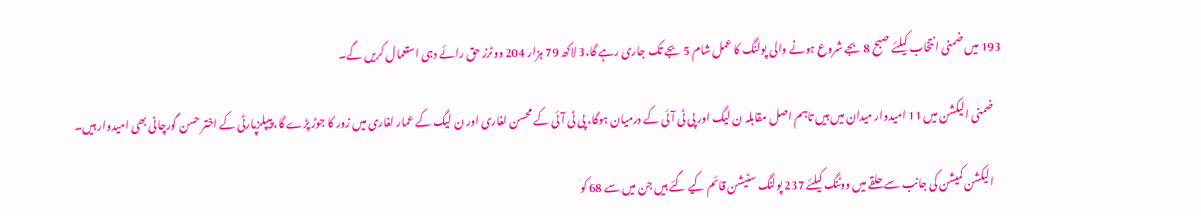193 میں ضمنی انتخاب کیلئے صبح 8 بجے شروع ہونے والی پولنگ کا عمل شام 5 بجے تک جاری رہے گا،3 لاکھ 79 ہزار 204 ووٹرز حق رائے دہی استعمال کریں گے۔

    ضمنی الیکشن میں 11 امیدوار میدان میں ہیں تاہم اصل مقابلہ ن لیگ اور پی ٹی آئی کے درمیان ہوگا، پی ٹی آئی کے محسن لغاری اور ن لیگ کے عمار لغاری میں زور کا جوڑ پڑے گا، پیپلزپارٹی کے اختر حسن گورچانی بھی امیدوار ہیں۔

    الیکشن کمیشن کی جانب سے حلقے میں ووٹنگ کیلئے 237 پولنگ سٹیشن قائم کیے گئے ہیں جن میں سے 68 کو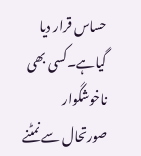حساس قرار دیا گیاہے۔کسی بھی ناخوشگوار صورتحال سے نمٹنے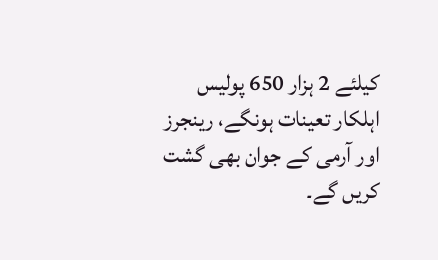کیلئے 2 ہزار 650 پولیس اہلکار تعینات ہونگے، رینجرز اور آرمی کے جوان بھی گشت کریں گے۔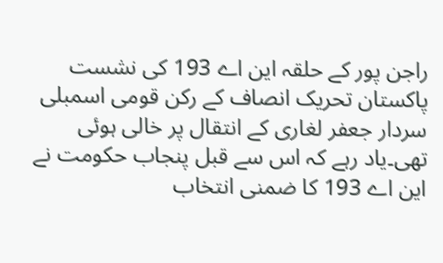راجن پور کے حلقہ این اے 193 کی نشست پاکستان تحریک انصاف کے رکن قومی اسمبلی سردار جعفر لغاری کے انتقال پر خالی ہوئی تھی۔یاد رہے کہ اس سے قبل پنجاب حکومت نے این اے 193 کا ضمنی انتخاب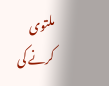ملتوی کرنے کی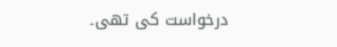درخواست کی تھی۔